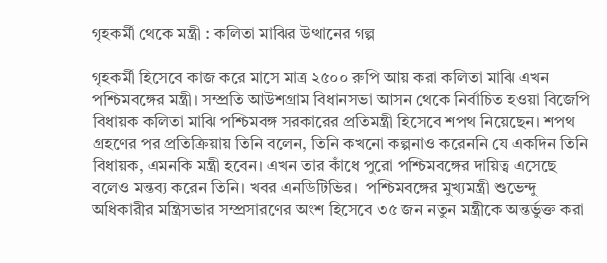গৃহকর্মী থেকে মন্ত্রী : কলিতা মাঝির উত্থানের গল্প

গৃহকর্মী হিসেবে কাজ করে মাসে মাত্র ২৫০০ রুপি আয় করা কলিতা মাঝি এখন পশ্চিমবঙ্গের মন্ত্রী। সম্প্রতি আউশগ্রাম বিধানসভা আসন থেকে নির্বাচিত হওয়া বিজেপি বিধায়ক কলিতা মাঝি পশ্চিমবঙ্গ সরকারের প্রতিমন্ত্রী হিসেবে শপথ নিয়েছেন। শপথ গ্রহণের পর প্রতিক্রিয়ায় তিনি বলেন, তিনি কখনো কল্পনাও করেননি যে একদিন তিনি বিধায়ক, এমনকি মন্ত্রী হবেন। এখন তার কাঁধে পুরো পশ্চিমবঙ্গের দায়িত্ব এসেছে বলেও মন্তব্য করেন তিনি। খবর এনডিটিভির।  পশ্চিমবঙ্গের মুখ্যমন্ত্রী শুভেন্দু অধিকারীর মন্ত্রিসভার সম্প্রসারণের অংশ হিসেবে ৩৫ জন নতুন মন্ত্রীকে অন্তর্ভুক্ত করা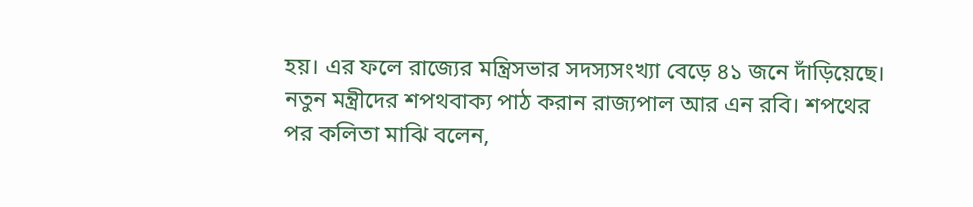হয়। এর ফলে রাজ্যের মন্ত্রিসভার সদস্যসংখ্যা বেড়ে ৪১ জনে দাঁড়িয়েছে। নতুন মন্ত্রীদের শপথবাক্য পাঠ করান রাজ্যপাল আর এন রবি। শপথের পর কলিতা মাঝি বলেন,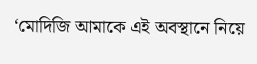‘মোদিজি আমাকে এই অবস্থানে নিয়ে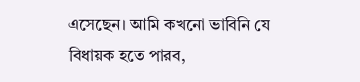এসেছেন। আমি কখনো ভাবিনি যে বিধায়ক হতে পারব,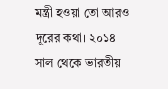মন্ত্রী হওয়া তো আরও দূরের কথা। ২০১৪ সাল থেকে ভারতীয়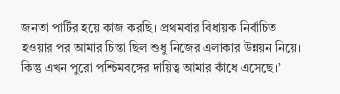জনতা পার্টির হয়ে কাজ করছি। প্রথমবার বিধায়ক নির্বাচিত হওয়ার পর আমার চিন্তা ছিল শুধু নিজের এলাকার উন্নয়ন নিয়ে। কিন্তু এখন পুরো পশ্চিমবঙ্গের দায়িত্ব আমার কাঁধে এসেছে।’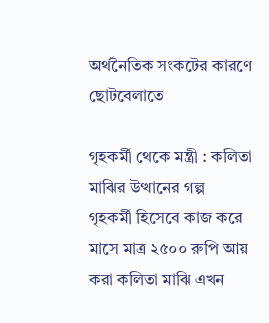অর্থনৈতিক সংকটের কারণে ছোটবেলাতে

গৃহকর্মী থেকে মন্ত্রী : কলিতা মাঝির উত্থানের গল্প
গৃহকর্মী হিসেবে কাজ করে মাসে মাত্র ২৫০০ রুপি আয় করা কলিতা মাঝি এখন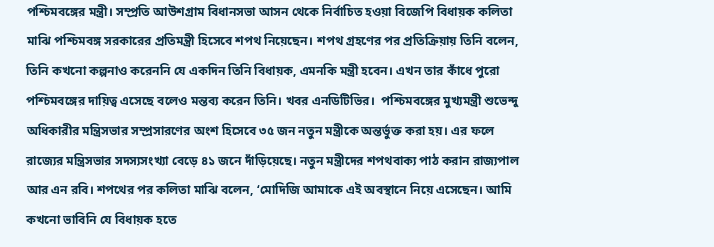পশ্চিমবঙ্গের মন্ত্রী। সম্প্রতি আউশগ্রাম বিধানসভা আসন থেকে নির্বাচিত হওয়া বিজেপি বিধায়ক কলিতা মাঝি পশ্চিমবঙ্গ সরকারের প্রতিমন্ত্রী হিসেবে শপথ নিয়েছেন। শপথ গ্রহণের পর প্রতিক্রিয়ায় তিনি বলেন, তিনি কখনো কল্পনাও করেননি যে একদিন তিনি বিধায়ক, এমনকি মন্ত্রী হবেন। এখন তার কাঁধে পুরো পশ্চিমবঙ্গের দায়িত্ব এসেছে বলেও মন্তব্য করেন তিনি। খবর এনডিটিভির।  পশ্চিমবঙ্গের মুখ্যমন্ত্রী শুভেন্দু অধিকারীর মন্ত্রিসভার সম্প্রসারণের অংশ হিসেবে ৩৫ জন নতুন মন্ত্রীকে অন্তর্ভুক্ত করা হয়। এর ফলে রাজ্যের মন্ত্রিসভার সদস্যসংখ্যা বেড়ে ৪১ জনে দাঁড়িয়েছে। নতুন মন্ত্রীদের শপথবাক্য পাঠ করান রাজ্যপাল আর এন রবি। শপথের পর কলিতা মাঝি বলেন, ‘মোদিজি আমাকে এই অবস্থানে নিয়ে এসেছেন। আমি কখনো ভাবিনি যে বিধায়ক হতে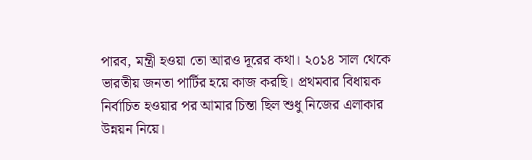পারব, মন্ত্রী হওয়া তো আরও দূরের কথা। ২০১৪ সাল থেকে ভারতীয় জনতা পার্টির হয়ে কাজ করছি। প্রথমবার বিধায়ক নির্বাচিত হওয়ার পর আমার চিন্তা ছিল শুধু নিজের এলাকার উন্নয়ন নিয়ে।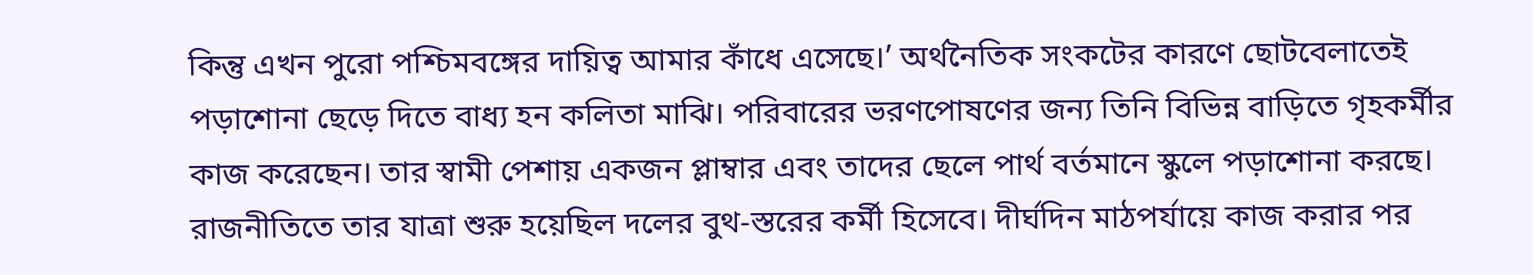কিন্তু এখন পুরো পশ্চিমবঙ্গের দায়িত্ব আমার কাঁধে এসেছে।’ অর্থনৈতিক সংকটের কারণে ছোটবেলাতেই পড়াশোনা ছেড়ে দিতে বাধ্য হন কলিতা মাঝি। পরিবারের ভরণপোষণের জন্য তিনি বিভিন্ন বাড়িতে গৃহকর্মীর কাজ করেছেন। তার স্বামী পেশায় একজন প্লাম্বার এবং তাদের ছেলে পার্থ বর্তমানে স্কুলে পড়াশোনা করছে। রাজনীতিতে তার যাত্রা শুরু হয়েছিল দলের বুথ-স্তরের কর্মী হিসেবে। দীর্ঘদিন মাঠপর্যায়ে কাজ করার পর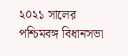২০২১ সালের পশ্চিমবঙ্গ বিধানসভা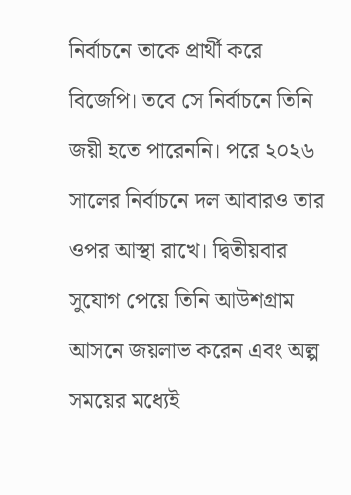নির্বাচনে তাকে প্রার্থী করে বিজেপি। তবে সে নির্বাচনে তিনি জয়ী হতে পারেননি। পরে ২০২৬ সালের নির্বাচনে দল আবারও তার ওপর আস্থা রাখে। দ্বিতীয়বার সুযোগ পেয়ে তিনি আউশগ্রাম আসনে জয়লাভ করেন এবং অল্প সময়ের মধ্যেই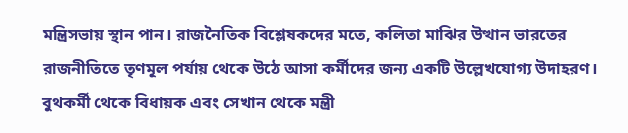মন্ত্রিসভায় স্থান পান। রাজনৈতিক বিশ্লেষকদের মতে, কলিতা মাঝির উত্থান ভারতের রাজনীতিতে তৃণমূল পর্যায় থেকে উঠে আসা কর্মীদের জন্য একটি উল্লেখযোগ্য উদাহরণ। বুথকর্মী থেকে বিধায়ক এবং সেখান থেকে মন্ত্রী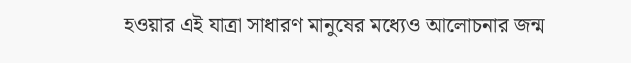হওয়ার এই যাত্রা সাধারণ মানুষের মধ্যেও আলোচনার জন্ম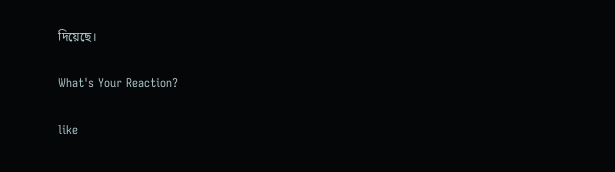দিয়েছে।

What's Your Reaction?

like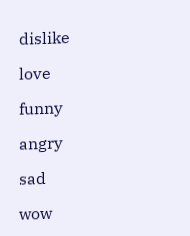dislike

love

funny

angry

sad

wow